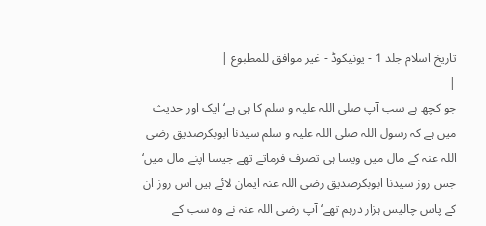تاریخ اسلام جلد 1 - یونیکوڈ - غیر موافق للمطبوع |
|
جو کچھ ہے سب آپ صلی اللہ علیہ و سلم کا ہی ہے‘ ایک اور حدیث میں ہے کہ رسول اللہ صلی اللہ علیہ و سلم سیدنا ابوبکرصدیق رضی اللہ عنہ کے مال میں ویسا ہی تصرف فرماتے تھے جیسا اپنے مال میں‘ جس روز سیدنا ابوبکرصدیق رضی اللہ عنہ ایمان لائے ہیں اس روز ان کے پاس چالیس ہزار درہم تھے‘ آپ رضی اللہ عنہ نے وہ سب کے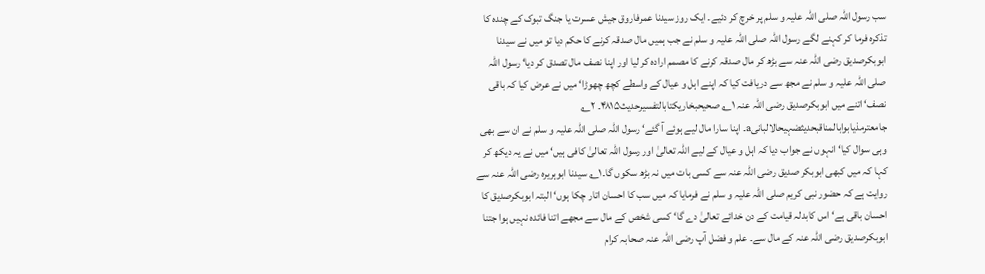سب رسول اللہ صلی اللہ علیہ و سلم پر خرچ کر دئیے۔ ایک روز سیدنا عمرفاروق جیش عسرت یا جنگ تبوک کے چندہ کا تذکرہ فرما کر کہنے لگے رسول اللہ صلی اللہ علیہ و سلم نے جب ہمیں مال صدقہ کرنے کا حکم دیا تو میں نے سیدنا ابوبکرصدیق رضی اللہ عنہ سے بڑھ کر مال صدقہ کرنے کا مصمم ارادہ کر لیا اور اپنا نصف مال تصدق کر دیا‘ رسول اللہ صلی اللہ علیہ و سلم نے مجھ سے دریافت کیا کہ اپنے اہل و عیال کے واسطے کچھ چھوڑا‘ میں نے عرض کیا کہ باقی نصف‘ اتنے میں ابوبکرصدیق رضی اللہ عنہ ۱؎ صحیحبخاریکتابالتفسیرحدیث۴۸۱۵۔ ۲؎ جامعترمذیابوابالمناقبحدیثضہیحالالبانیa۔ اپنا سارا مال لیے ہوئے آ گئے‘ رسول اللہ صلی اللہ علیہ و سلم نے ان سے بھی وہی سوال کیا‘ انہوں نے جواب دیا کہ اہل و عیال کے لیے اللہ تعالیٰ اور رسول اللہ تعالیٰ کافی ہیں‘ میں نے یہ دیکھ کر کہا کہ میں کبھی ابوبکر صدیق رضی اللہ عنہ سے کسی بات میں نہ بڑھ سکوں گا۔۱؎ سیدنا ابوہریرہ رضی اللہ عنہ سے روایت ہے کہ حضور نبی کریم صلی اللہ علیہ و سلم نے فرمایا کہ میں سب کا احسان اتار چکا ہوں‘ البتہ ابوبکرصدیق کا احسان باقی ہے‘ اس کابدلہ قیامت کے دن خدائے تعالیٰ دے گا‘ کسی شخص کے مال سے مجھے اتنا فائدہ نہیں ہوا جتنا ابوبکرصدیق رضی اللہ عنہ کے مال سے۔ علم و فضل آپ رضی اللہ عنہ صحابہ کرام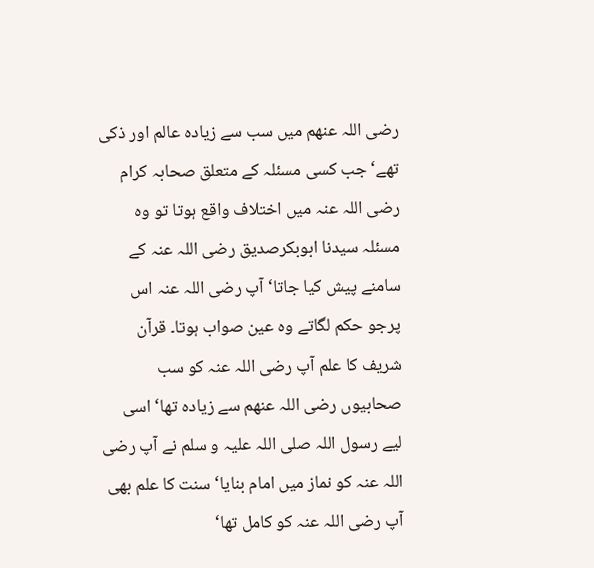رضی اللہ عنھم میں سب سے زیادہ عالم اور ذکی تھے‘ جب کسی مسئلہ کے متعلق صحابہ کرام رضی اللہ عنہ میں اختلاف واقع ہوتا تو وہ مسئلہ سیدنا ابوبکرصدیق رضی اللہ عنہ کے سامنے پیش کیا جاتا‘ آپ رضی اللہ عنہ اس پرجو حکم لگاتے وہ عین صواب ہوتا۔ قرآن شریف کا علم آپ رضی اللہ عنہ کو سب صحابیوں رضی اللہ عنھم سے زیادہ تھا‘ اسی لیے رسول اللہ صلی اللہ علیہ و سلم نے آپ رضی اللہ عنہ کو نماز میں امام بنایا‘ سنت کا علم بھی آپ رضی اللہ عنہ کو کامل تھا‘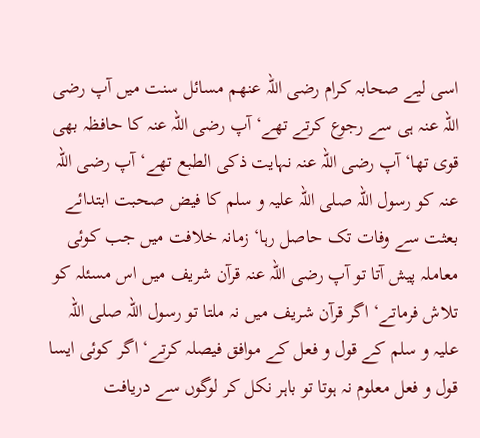اسی لیے صحابہ کرام رضی اللہ عنھم مسائل سنت میں آپ رضی اللہ عنہ ہی سے رجوع کرتے تھے‘ آپ رضی اللہ عنہ کا حافظہ بھی قوی تھا‘ آپ رضی اللہ عنہ نہایت ذکی الطبع تھے‘ آپ رضی اللہ عنہ کو رسول اللہ صلی اللہ علیہ و سلم کا فیض صحبت ابتدائے بعثت سے وفات تک حاصل رہا‘ زمانہ خلافت میں جب کوئی معاملہ پیش آتا تو آپ رضی اللہ عنہ قرآن شریف میں اس مسئلہ کو تلاش فرماتے‘ اگر قرآن شریف میں نہ ملتا تو رسول اللہ صلی اللہ علیہ و سلم کے قول و فعل کے موافق فیصلہ کرتے‘ اگر کوئی ایسا قول و فعل معلوم نہ ہوتا تو باہر نکل کر لوگوں سے دریافت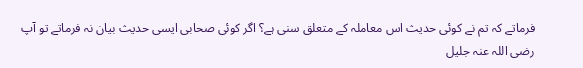فرماتے کہ تم نے کوئی حدیث اس معاملہ کے متعلق سنی ہے؟ اگر کوئی صحابی ایسی حدیث بیان نہ فرماتے تو آپ رضی اللہ عنہ جلیل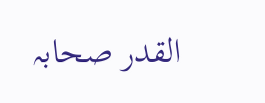القدر صحابہ